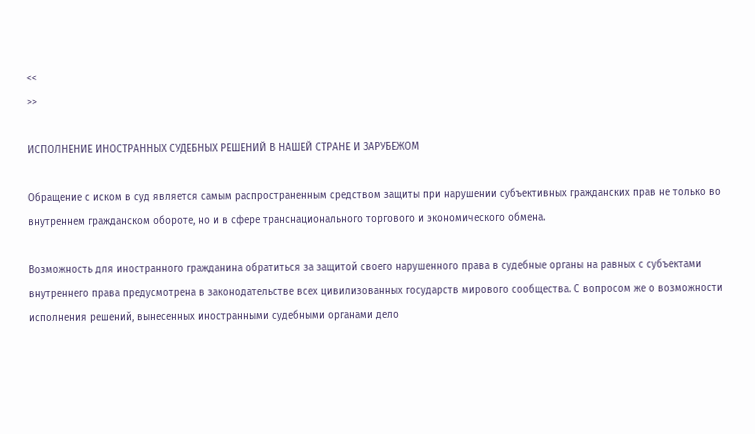<<
>>

ИСПОЛНЕНИЕ ИНОСТРАННЫХ СУДЕБНЫХ РЕШЕНИЙ В НАШЕЙ СТРАНЕ И ЗАРУБЕЖОМ

Обращение с иском в суд является самым распространенным средством защиты при нарушении субъективных гражданских прав не только во внутреннем гражданском обороте, но и в сфере транснационального торгового и экономического обмена.

Возможность для иностранного гражданина обратиться за защитой своего нарушенного права в судебные органы на равных с субъектами внутреннего права предусмотрена в законодательстве всех цивилизованных государств мирового сообщества. С вопросом же о возможности исполнения решений, вынесенных иностранными судебными органами дело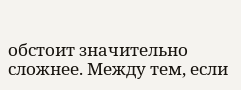обстоит значительно сложнее. Между тем, если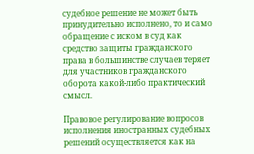судебное решение не может быть принудительно исполнено, то и само обращение с иском в суд как средство защиты гражданского права в большинстве случаев теряет для участников гражданского оборота какой-либо практический смысл.

Правовое регулирование вопросов исполнения иностранных судебных решений осуществляется как на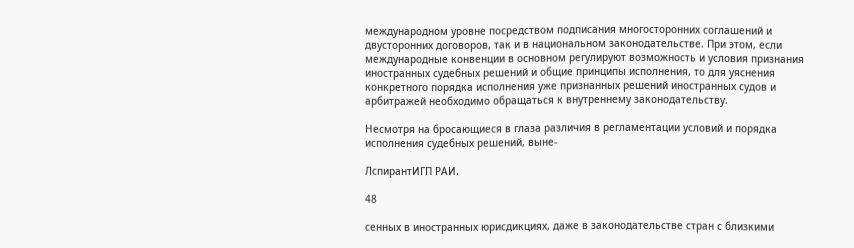международном уровне посредством подписания многосторонних соглашений и двусторонних договоров, так и в национальном законодательстве. При этом, если международные конвенции в основном регулируют возможность и условия признания иностранных судебных решений и общие принципы исполнения, то для уяснения конкретного порядка исполнения уже признанных решений иностранных судов и арбитражей необходимо обращаться к внутреннему законодательству.

Несмотря на бросающиеся в глаза различия в регламентации условий и порядка исполнения судебных решений, выне-

ЛспирантИГП РАИ.

48

сенных в иностранных юрисдикциях, даже в законодательстве стран с близкими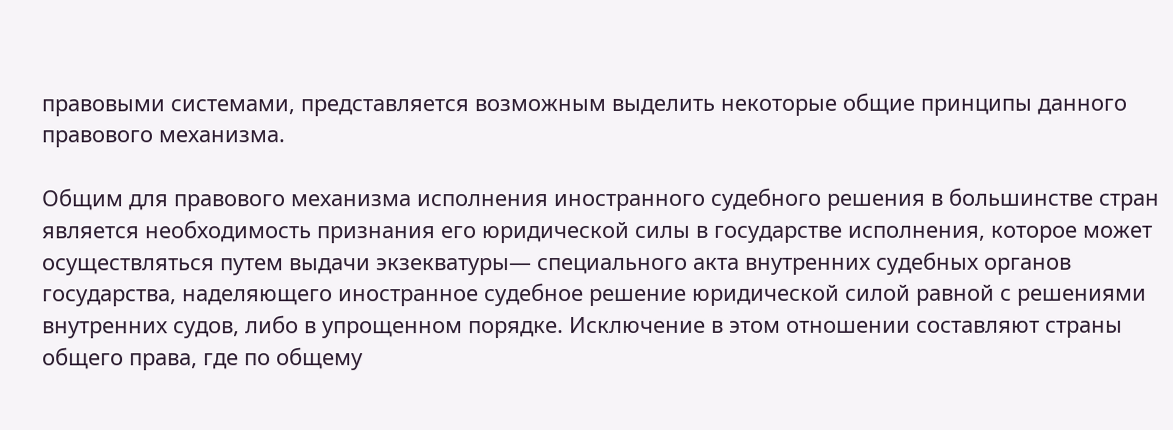правовыми системами, представляется возможным выделить некоторые общие принципы данного правового механизма.

Общим для правового механизма исполнения иностранного судебного решения в большинстве стран является необходимость признания его юридической силы в государстве исполнения, которое может осуществляться путем выдачи экзекватуры— специального акта внутренних судебных органов государства, наделяющего иностранное судебное решение юридической силой равной с решениями внутренних судов, либо в упрощенном порядке. Исключение в этом отношении составляют страны общего права, где по общему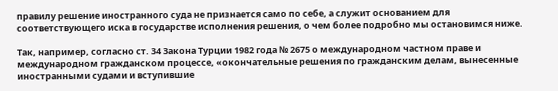правилу решение иностранного суда не признается само по себе, а служит основанием для соответствующего иска в государстве исполнения решения, о чем более подробно мы остановимся ниже.

Так, например, согласно ст. 34 Закона Турции 1982 года № 2675 о международном частном праве и международном гражданском процессе, «окончательные решения по гражданским делам, вынесенные иностранными судами и вступившие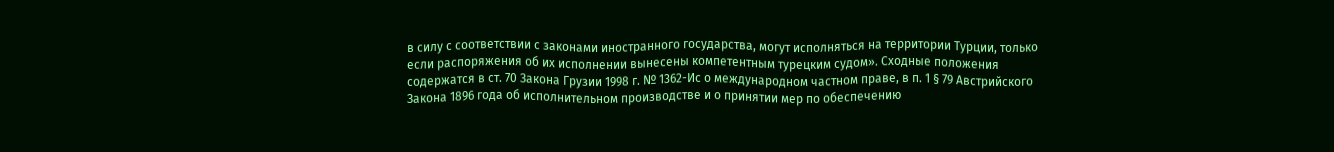в силу с соответствии с законами иностранного государства, могут исполняться на территории Турции, только если распоряжения об их исполнении вынесены компетентным турецким судом». Сходные положения содержатся в ст. 70 Закона Грузии 1998 г. № 1362-Ис о международном частном праве, в п. 1 § 79 Австрийского Закона 1896 года об исполнительном производстве и о принятии мер по обеспечению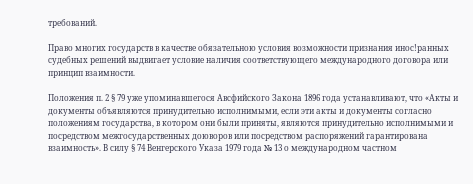требований.

Право многих государств в качестве обязательною условия возможности признания инос!ранных судебных решений выдвигает условие наличия соответствующего международного договора или принцип взаимности.

Положения п. 2 § 79 уже упоминавшегося Авсфийского Закона 1896 года устанавливают, что «Акты и документы объявляются принудительно исполнимыми, если эти акты и документы согласно положениям государства, в котором они были приняты, являются принудительно исполнимыми и посредством межгосударственных доюворов или посредством распоряжений гарантирована взаимность». В силу § 74 Венгерского Указа 1979 года № 13 о международном частном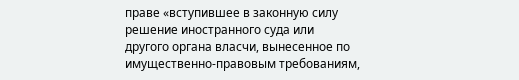праве «вступившее в законную силу решение иностранного суда или другого органа власчи, вынесенное по имущественно-правовым требованиям,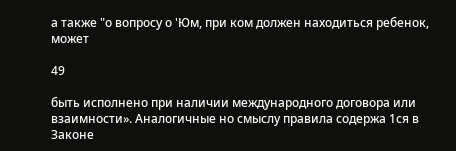а также "о вопросу о 'Юм, при ком должен находиться ребенок, может

49

быть исполнено при наличии международного договора или взаимности». Аналогичные но смыслу правила содержа 1ся в Законе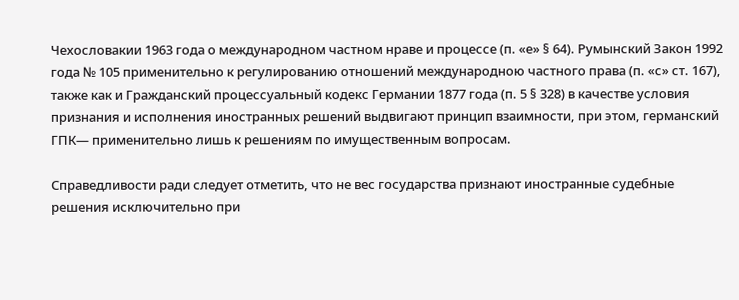Чехословакии 1963 года о международном частном нраве и процессе (п. «е» § 64). Румынский Закон 1992 года № 105 применительно к регулированию отношений международною частного права (п. «с» ст. 167), также как и Гражданский процессуальный кодекс Германии 1877 года (п. 5 § 328) в качестве условия признания и исполнения иностранных решений выдвигают принцип взаимности, при этом, германский ГПК— применительно лишь к решениям по имущественным вопросам.

Справедливости ради следует отметить, что не вес государства признают иностранные судебные решения исключительно при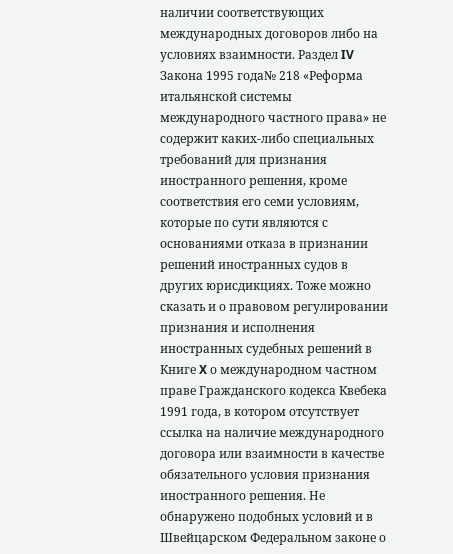наличии соответствующих международных договоров либо на условиях взаимности. Раздел IV Закона 1995 года№ 218 «Реформа итальянской системы международного частного права» не содержит каких-либо специальных требований для признания иностранного решения, кроме соответствия его семи условиям, которые по сути являются с основаниями отказа в признании решений иностранных судов в других юрисдикциях. Тоже можно сказать и о правовом регулировании признания и исполнения иностранных судебных решений в Книге X о международном частном праве Гражданского кодекса Квебека 1991 года, в котором отсутствует ссылка на наличие международного договора или взаимности в качестве обязательного условия признания иностранного решения. Не обнаружено подобных условий и в Швейцарском Федеральном законе о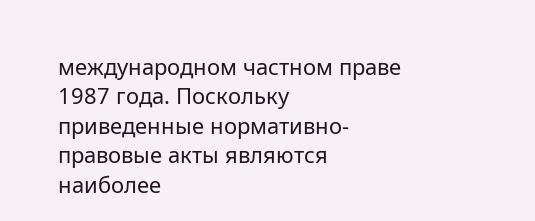международном частном праве 1987 года. Поскольку приведенные нормативно-правовые акты являются наиболее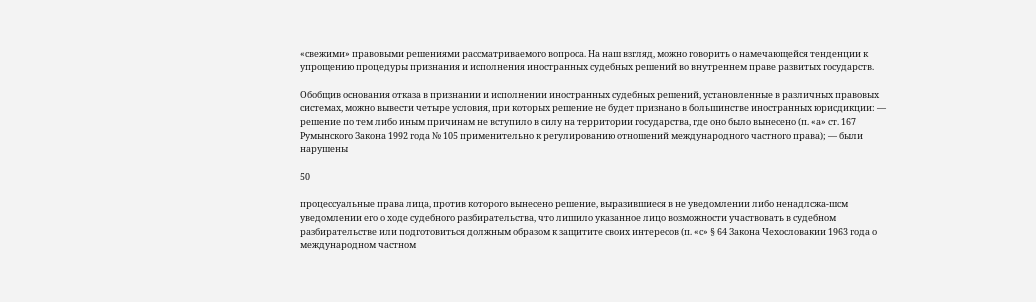«свежими» правовыми решениями рассматриваемого вопроса. На наш взгляд, можно говорить о намечающейся тенденции к упрощению процедуры признания и исполнения иностранных судебных решений во внутреннем праве развитых государств.

Обобщив основания отказа в признании и исполнении иностранных судебных решений, установленные в различных правовых системах, можно вывести четыре условия, при которых решение не будет признано в большинстве иностранных юрисдикции: — решение по тем либо иным причинам не вступило в силу на территории государства, где оно было вынесено (п. «а» ст. 167 Румынского Закона 1992 года № 105 применительно к регулированию отношений международного частного права); — были нарушены

50

процессуальные права лица, против которого вынесено решение, выразившиеся в не уведомлении либо ненадлсжа-шсм уведомлении его о ходе судебного разбирательства, что лишило указанное лицо возможности участвовать в судебном разбирательстве или подготовиться должным образом к защитите своих интересов (п. «с» § 64 Закона Чехословакии 1963 года о международном частном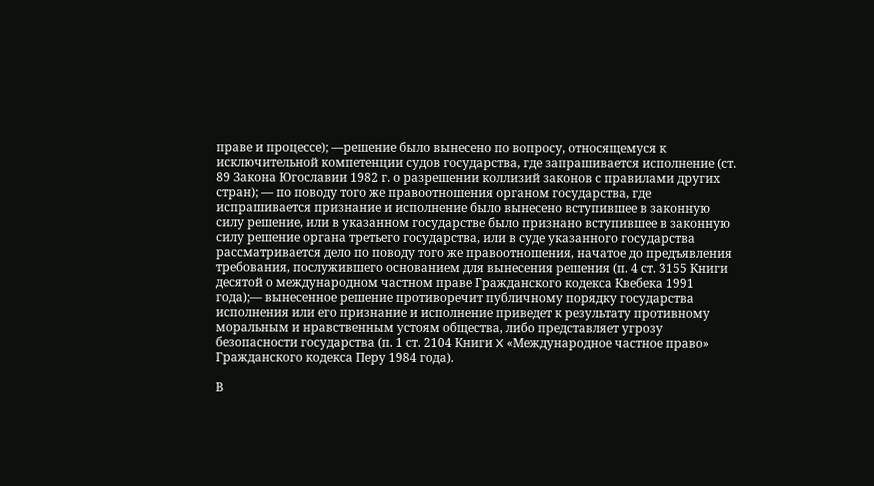праве и процессе); —решение было вынесено по вопросу, относящемуся к исключительной компетенции судов государства, где запрашивается исполнение (ст. 89 Закона Югославии 1982 г. о разрешении коллизий законов с правилами других стран); — по поводу того же правоотношения органом государства, где испрашивается признание и исполнение было вынесено вступившее в законную силу решение, или в указанном государстве было признано вступившее в законную силу решение органа третьего государства, или в суде указанного государства рассматривается дело по поводу того же правоотношения, начатое до предъявления требования, послужившего основанием для вынесения решения (п. 4 ст. 3155 Книги десятой о международном частном праве Гражданского кодекса Квебека 1991 года);— вынесенное решение противоречит публичному порядку государства исполнения или его признание и исполнение приведет к результату противному моральным и нравственным устоям общества, либо представляет угрозу безопасности государства (п. 1 ст. 2104 Книги X «Международное частное право» Гражданского кодекса Перу 1984 года).

В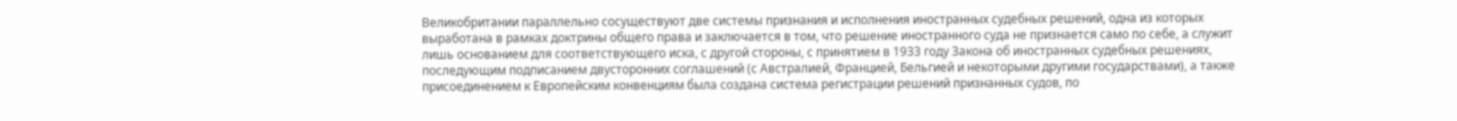Великобритании параллельно сосуществуют две системы признания и исполнения иностранных судебных решений, одна из которых выработана в рамках доктрины общего права и заключается в том, что решение иностранного суда не признается само по себе, а служит лишь основанием для соответствующего иска, с другой стороны, с принятием в 1933 году Закона об иностранных судебных решениях, последующим подписанием двусторонних соглашений (с Австралией, Францией, Бельгией и некоторыми другими государствами), а также присоединением к Европейским конвенциям была создана система регистрации решений признанных судов, по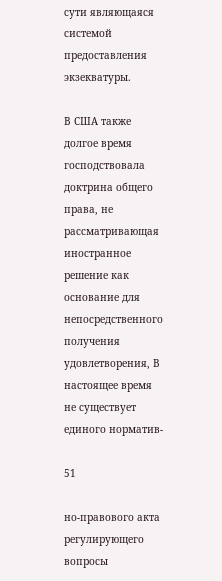сути являющаяся системой предоставления экзекватуры.

В США также долгое время господствовала доктрина общего права, не рассматривающая иностранное решение как основание для непосредственного получения удовлетворения, В настоящее время не существует единого норматив-

51

но-правового акта регулирующего вопросы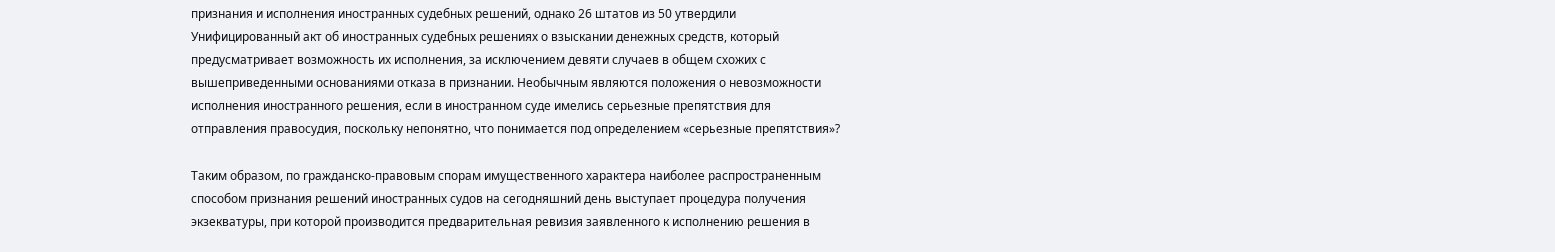признания и исполнения иностранных судебных решений, однако 26 штатов из 50 утвердили Унифицированный акт об иностранных судебных решениях о взыскании денежных средств, который предусматривает возможность их исполнения, за исключением девяти случаев в общем схожих с вышеприведенными основаниями отказа в признании. Необычным являются положения о невозможности исполнения иностранного решения, если в иностранном суде имелись серьезные препятствия для отправления правосудия, поскольку непонятно, что понимается под определением «серьезные препятствия»?

Таким образом, по гражданско-правовым спорам имущественного характера наиболее распространенным способом признания решений иностранных судов на сегодняшний день выступает процедура получения экзекватуры, при которой производится предварительная ревизия заявленного к исполнению решения в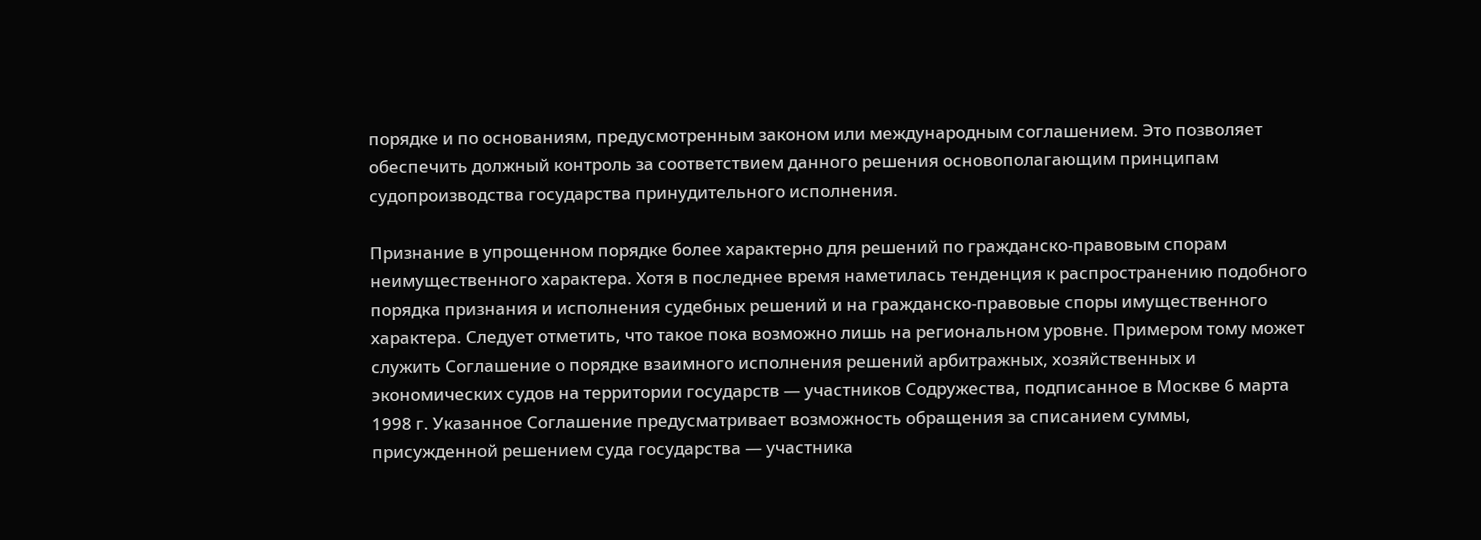порядке и по основаниям, предусмотренным законом или международным соглашением. Это позволяет обеспечить должный контроль за соответствием данного решения основополагающим принципам судопроизводства государства принудительного исполнения.

Признание в упрощенном порядке более характерно для решений по гражданско-правовым спорам неимущественного характера. Хотя в последнее время наметилась тенденция к распространению подобного порядка признания и исполнения судебных решений и на гражданско-правовые споры имущественного характера. Следует отметить, что такое пока возможно лишь на региональном уровне. Примером тому может служить Соглашение о порядке взаимного исполнения решений арбитражных, хозяйственных и экономических судов на территории государств — участников Содружества, подписанное в Москве 6 марта 1998 г. Указанное Соглашение предусматривает возможность обращения за списанием суммы, присужденной решением суда государства — участника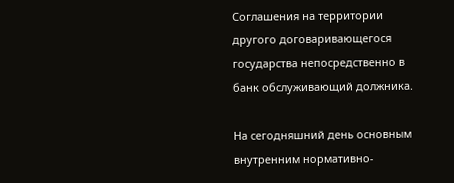Соглашения на территории другого договаривающегося государства непосредственно в банк обслуживающий должника.

На сегодняшний день основным внутренним нормативно-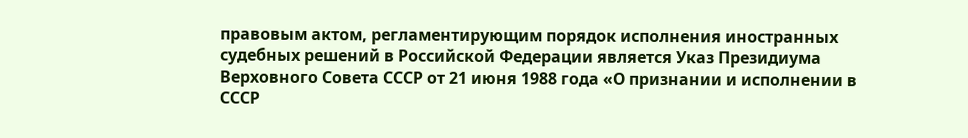правовым актом, регламентирующим порядок исполнения иностранных судебных решений в Российской Федерации является Указ Президиума Верховного Совета СССР от 21 июня 1988 года «О признании и исполнении в СССР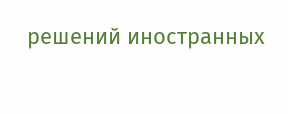решений иностранных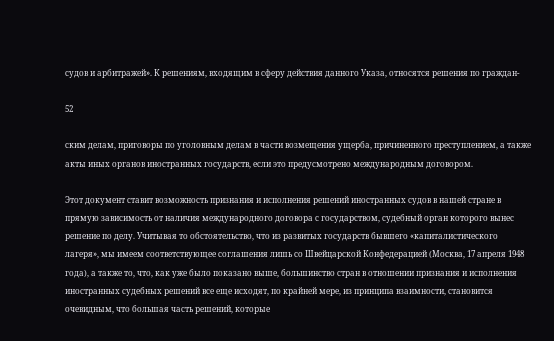судов и арбитражей». К решениям, входящим в сферу действия данного Указа, относятся решения по граждан-

52

ским делам, приговоры по уголовным делам в части возмещения ущерба, причиненного преступлением, а также акты иных органов иностранных государств, если это предусмотрено международным договором.

Этот документ ставит возможность признания и исполнения решений иностранных судов в нашей стране в прямую зависимость от наличия международного договора с государством, судебный орган которого вынес решение по делу. Учитывая то обстоятельство, что из развитых государств бывшего «капиталистического лагеря», мы имеем соответствующее соглашения лишь со Швейцарской Конфедерацией (Москва, 17 апреля 1948 года), а также то, что, как уже было показано выше, большинство стран в отношении признания и исполнения иностранных судебных решений все еще исходят, по крайней мере, из принципа взаимности, становится очевидным, что большая часть решений, которые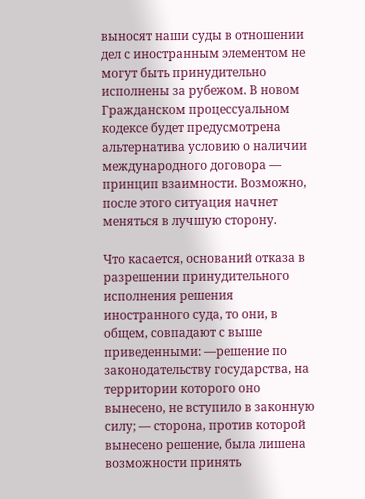выносят наши суды в отношении дел с иностранным элементом не могут быть принудительно исполнены за рубежом. В новом Гражданском процессуальном кодексе будет предусмотрена альтернатива условию о наличии международного договора — принцип взаимности. Возможно, после этого ситуация начнет меняться в лучшую сторону.

Что касается, оснований отказа в разрешении принудительного исполнения решения иностранного суда, то они, в общем, совпадают с выше приведенными: —решение по законодательству государства, на территории которого оно вынесено, не вступило в законную силу; — сторона, против которой вынесено решение, была лишена возможности принять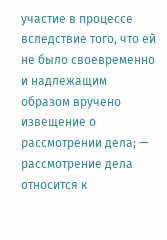участие в процессе вследствие того, что ей не было своевременно и надлежащим образом вручено извещение о рассмотрении дела; — рассмотрение дела относится к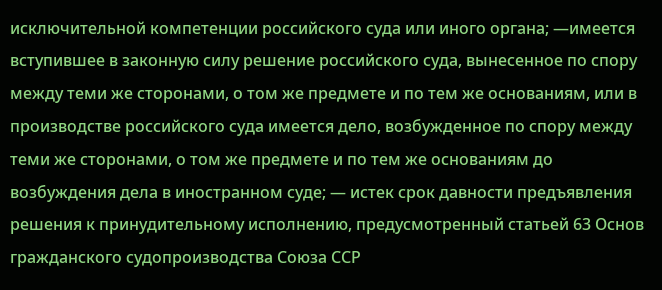исключительной компетенции российского суда или иного органа; —имеется вступившее в законную силу решение российского суда, вынесенное по спору между теми же сторонами, о том же предмете и по тем же основаниям, или в производстве российского суда имеется дело, возбужденное по спору между теми же сторонами, о том же предмете и по тем же основаниям до возбуждения дела в иностранном суде; — истек срок давности предъявления решения к принудительному исполнению, предусмотренный статьей 63 Основ гражданского судопроизводства Союза ССР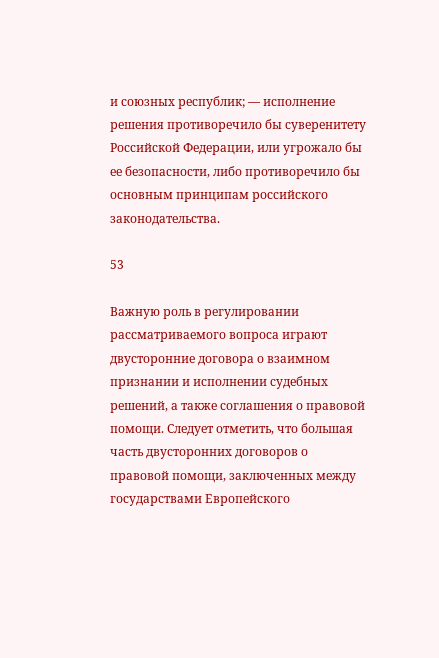и союзных республик; — исполнение решения противоречило бы суверенитету Российской Федерации, или угрожало бы ее безопасности, либо противоречило бы основным принципам российского законодательства.

53

Важную роль в регулировании рассматриваемого вопроса играют двусторонние договора о взаимном признании и исполнении судебных решений, а также соглашения о правовой помощи. Следует отметить, что большая часть двусторонних договоров о правовой помощи, заключенных между государствами Европейского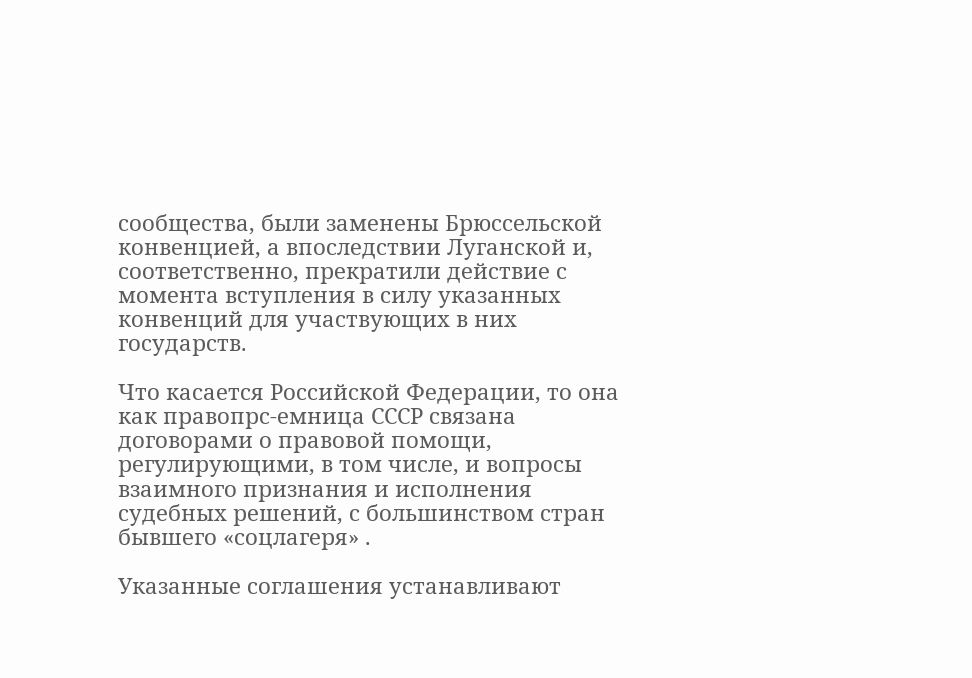сообщества, были заменены Брюссельской конвенцией, а впоследствии Луганской и, соответственно, прекратили действие с момента вступления в силу указанных конвенций для участвующих в них государств.

Что касается Российской Федерации, то она как правопрс-емница СССР связана договорами о правовой помощи, регулирующими, в том числе, и вопросы взаимного признания и исполнения судебных решений, с большинством стран бывшего «соцлагеря» .

Указанные соглашения устанавливают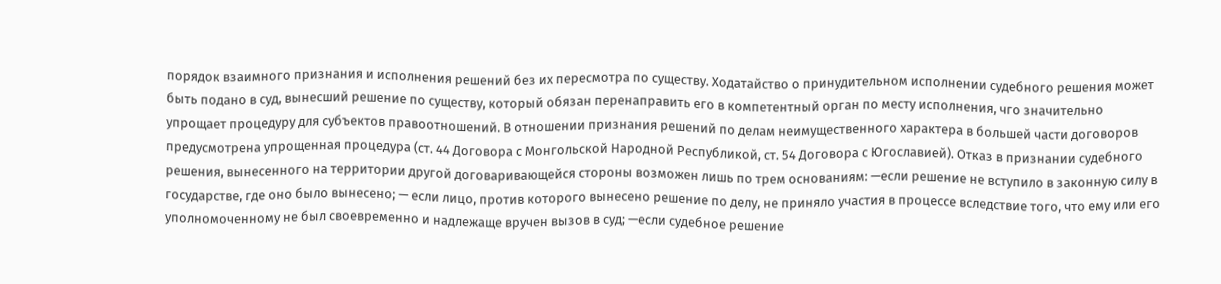порядок взаимного признания и исполнения решений без их пересмотра по существу. Ходатайство о принудительном исполнении судебного решения может быть подано в суд, вынесший решение по существу, который обязан перенаправить его в компетентный орган по месту исполнения, чго значительно упрощает процедуру для субъектов правоотношений. В отношении признания решений по делам неимущественного характера в большей части договоров предусмотрена упрощенная процедура (ст. 44 Договора с Монгольской Народной Республикой, ст. 54 Договора с Югославией). Отказ в признании судебного решения, вынесенного на территории другой договаривающейся стороны возможен лишь по трем основаниям: —если решение не вступило в законную силу в государстве, где оно было вынесено; — если лицо, против которого вынесено решение по делу, не приняло участия в процессе вследствие того, что ему или его уполномоченному не был своевременно и надлежаще вручен вызов в суд; —если судебное решение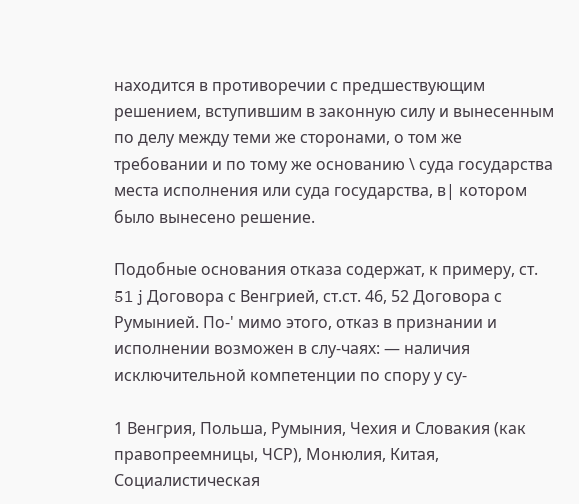находится в противоречии с предшествующим решением, вступившим в законную силу и вынесенным по делу между теми же сторонами, о том же требовании и по тому же основанию \ суда государства места исполнения или суда государства, в| котором было вынесено решение.

Подобные основания отказа содержат, к примеру, ст. 51 j Договора с Венгрией, ст.ст. 46, 52 Договора с Румынией. По-' мимо этого, отказ в признании и исполнении возможен в слу-чаях: — наличия исключительной компетенции по спору у су-

1 Венгрия, Польша, Румыния, Чехия и Словакия (как правопреемницы, ЧСР), Монюлия, Китая, Социалистическая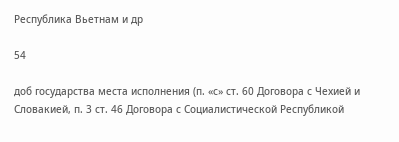Республика Вьетнам и др

54

доб государства места исполнения (п. «с» ст. 60 Договора с Чехией и Словакией, п. 3 ст. 46 Договора с Социалистической Республикой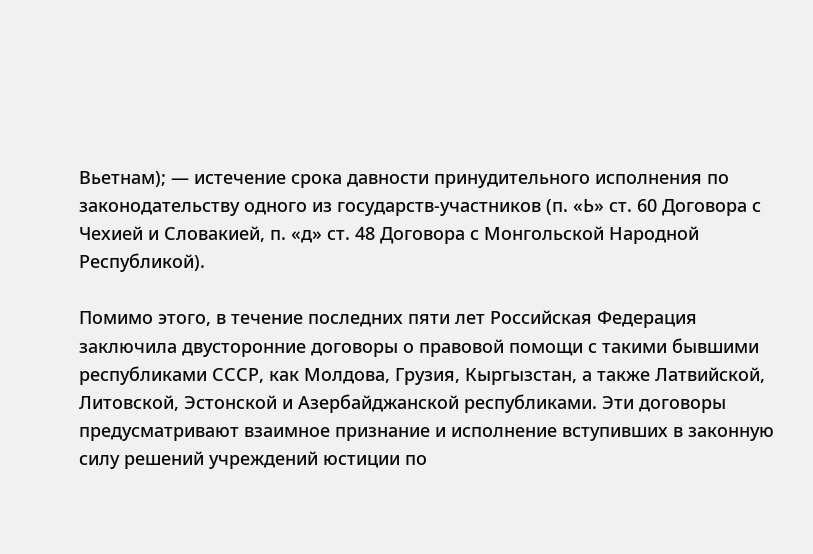Вьетнам); — истечение срока давности принудительного исполнения по законодательству одного из государств-участников (п. «Ь» ст. 60 Договора с Чехией и Словакией, п. «д» ст. 48 Договора с Монгольской Народной Республикой).

Помимо этого, в течение последних пяти лет Российская Федерация заключила двусторонние договоры о правовой помощи с такими бывшими республиками СССР, как Молдова, Грузия, Кыргызстан, а также Латвийской, Литовской, Эстонской и Азербайджанской республиками. Эти договоры предусматривают взаимное признание и исполнение вступивших в законную силу решений учреждений юстиции по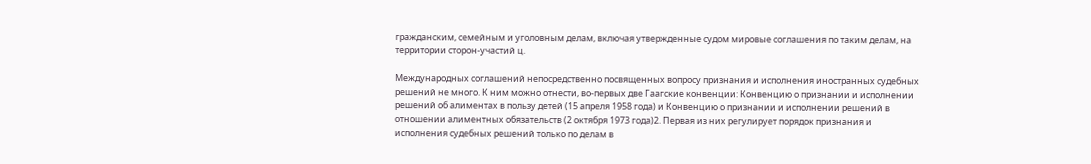гражданским, семейным и уголовным делам, включая утвержденные судом мировые соглашения по таким делам, на территории сторон-участий ц.

Международных соглашений непосредственно посвященных вопросу признания и исполнения иностранных судебных решений не много. К ним можно отнести, во-первых две Гаагские конвенции: Конвенцию о признании и исполнении решений об алиментах в пользу детей (15 апреля 1958 года) и Конвенцию о признании и исполнении решений в отношении алиментных обязательств (2 октября 1973 года)2. Первая из них регулирует порядок признания и исполнения судебных решений только по делам в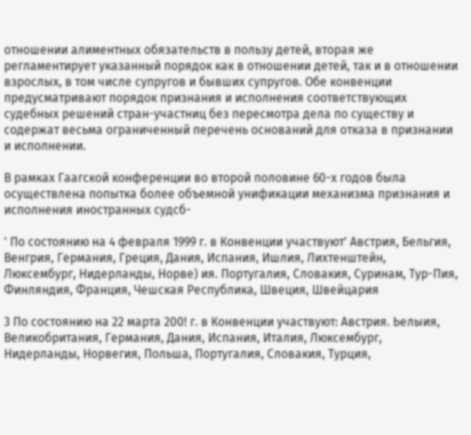отношении алиментных обязательств в пользу детей, вторая же регламентирует указанный порядок как в отношении детей, так и в отношении взрослых, в том числе супругов и бывших супругов. Обе конвенции предусматривают порядок признания и исполнения соответствующих судебных решений стран-участниц без пересмотра дела по существу и содержат весьма ограниченный перечень оснований для отказа в признании и исполнении.

В рамках Гаагской конференции во второй половине 60-х годов была осуществлена попытка более объемной унификации механизма признания и исполнения иностранных судсб-

' По состоянию на 4 февраля 1999 г. в Конвенции участвуют' Австрия, Бельгия, Венгрия, Германия, Греция, Дания, Испания, Ишлия, Лихтенштейн, Люксембург, Нидерланды, Норве) ия. Португалия, Словакия, Суринам, Тур-Пия, Финляндия, Франция, Чешская Республика, Швеция, Швейцария

3 По состоянию на 22 марта 200! г. в Конвенции участвуют: Австрия. Ьелыия, Великобритания, Германия, Дания, Испания, Италия, Люксембург, Нидерланды, Норвегия, Польша, Португалия, Словакия, Турция,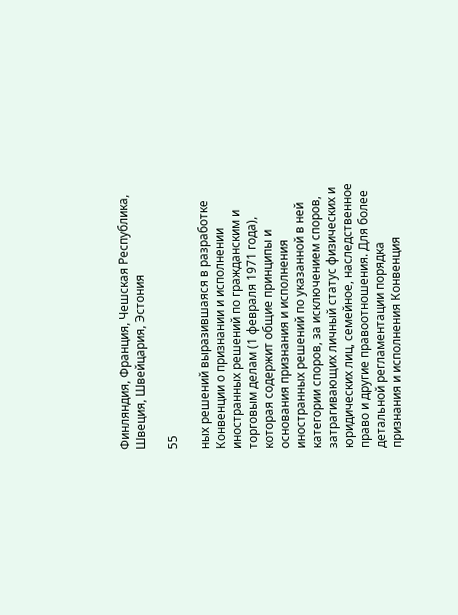Финляндия, Франция, Чешская Республика, Швеция, Швейцария, Эстония

55

ных решений выразившаяся в разработке Конвенции о признании и исполнении иностранных решений по гражданским и торговым делам (1 февраля 1971 года), которая содержит общие принципы и основания признания и исполнения иностранных решений по указанной в ней категории споров, за исключением споров, затрагивающих личный статус физических и юридических лиц, семейное, наследственное право и другие правоотношения. Для более детальной регламентации порядка признания и исполнения Конвенция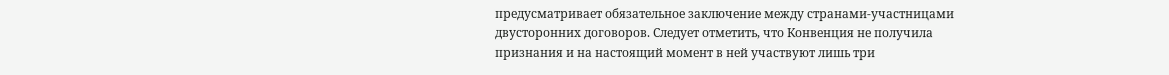предусматривает обязательное заключение между странами-участницами двусторонних договоров. Следует отметить, что Конвенция не получила признания и на настоящий момент в ней участвуют лишь три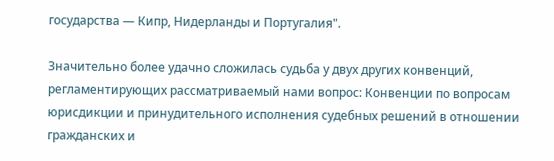государства — Кипр, Нидерланды и Португалия".

Значительно более удачно сложилась судьба у двух других конвенций, регламентирующих рассматриваемый нами вопрос: Конвенции по вопросам юрисдикции и принудительного исполнения судебных решений в отношении гражданских и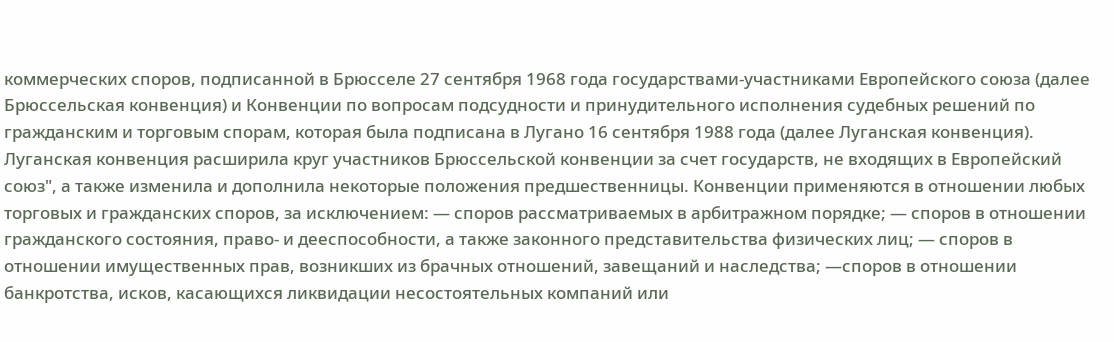коммерческих споров, подписанной в Брюсселе 27 сентября 1968 года государствами-участниками Европейского союза (далее Брюссельская конвенция) и Конвенции по вопросам подсудности и принудительного исполнения судебных решений по гражданским и торговым спорам, которая была подписана в Лугано 16 сентября 1988 года (далее Луганская конвенция). Луганская конвенция расширила круг участников Брюссельской конвенции за счет государств, не входящих в Европейский союз", а также изменила и дополнила некоторые положения предшественницы. Конвенции применяются в отношении любых торговых и гражданских споров, за исключением: — споров рассматриваемых в арбитражном порядке; — споров в отношении гражданского состояния, право- и дееспособности, а также законного представительства физических лиц; — споров в отношении имущественных прав, возникших из брачных отношений, завещаний и наследства; —споров в отношении банкротства, исков, касающихся ликвидации несостоятельных компаний или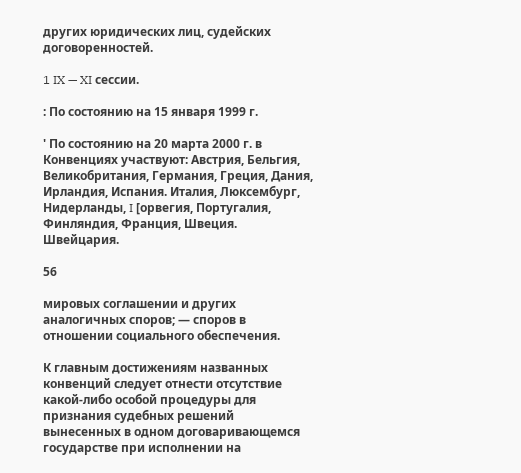других юридических лиц, судейских договоренностей.

1 IX — XI сессии.

: По состоянию на 15 января 1999 г.

' По состоянию на 20 марта 2000 г. в Конвенциях участвуют: Австрия, Бельгия, Великобритания, Германия, Греция, Дания, Ирландия, Испания. Италия, Люксембург, Нидерланды, I [орвегия, Португалия, Финляндия, Франция, Швеция. Швейцария.

56

мировых соглашении и других аналогичных споров; — споров в отношении социального обеспечения.

К главным достижениям названных конвенций следует отнести отсутствие какой-либо особой процедуры для признания судебных решений вынесенных в одном договаривающемся государстве при исполнении на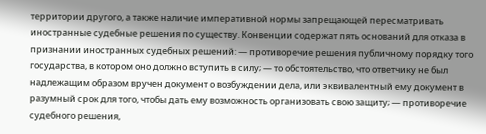территории другого, а также наличие императивной нормы запрещающей пересматривать иностранные судебные решения по существу. Конвенции содержат пять оснований для отказа в признании иностранных судебных решений: — противоречие решения публичному порядку того государства, в котором оно должно вступить в силу; — то обстоятельство, что ответчику не был надлежащим образом вручен документ о возбуждении дела, или эквивалентный ему документ в разумный срок для того, чтобы дать ему возможность организовать свою защиту; — противоречие судебного решения,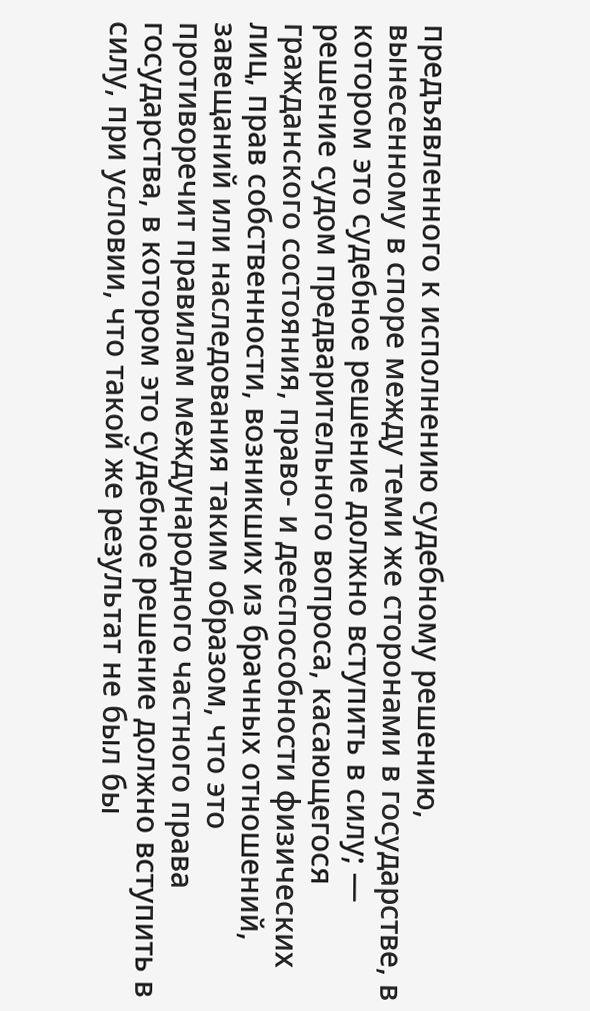предъявленного к исполнению судебному решению, вынесенному в споре между теми же сторонами в государстве, в котором это судебное решение должно вступить в силу; — решение судом предварительного вопроса, касающегося гражданского состояния, право- и дееспособности физических лиц, прав собственности, возникших из брачных отношений, завещаний или наследования таким образом, что это противоречит правилам международного частного права государства, в котором это судебное решение должно вступить в силу, при условии, что такой же результат не был бы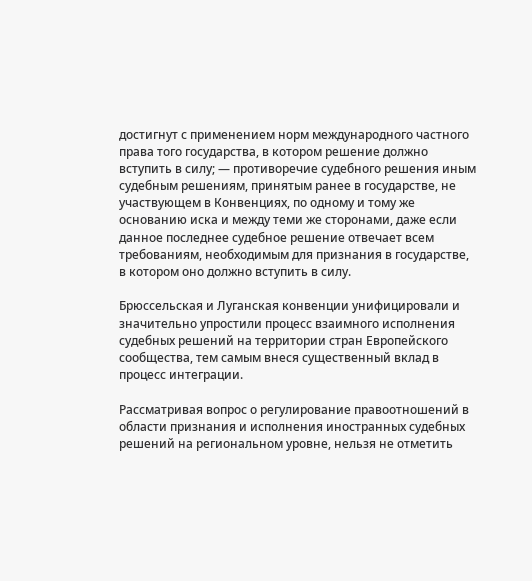достигнут с применением норм международного частного права того государства, в котором решение должно вступить в силу; — противоречие судебного решения иным судебным решениям, принятым ранее в государстве, не участвующем в Конвенциях, по одному и тому же основанию иска и между теми же сторонами, даже если данное последнее судебное решение отвечает всем требованиям, необходимым для признания в государстве, в котором оно должно вступить в силу.

Брюссельская и Луганская конвенции унифицировали и значительно упростили процесс взаимного исполнения судебных решений на территории стран Европейского сообщества, тем самым внеся существенный вклад в процесс интеграции.

Рассматривая вопрос о регулирование правоотношений в области признания и исполнения иностранных судебных решений на региональном уровне, нельзя не отметить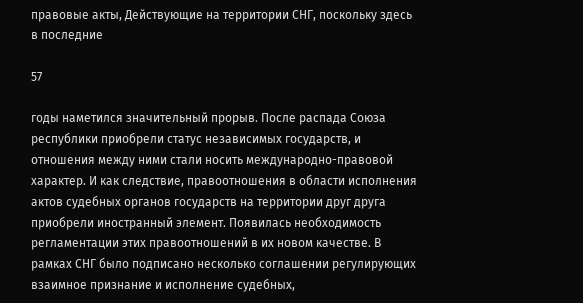правовые акты, Действующие на территории СНГ, поскольку здесь в последние

57

годы наметился значительный прорыв. После распада Союза республики приобрели статус независимых государств, и отношения между ними стали носить международно-правовой характер. И как следствие, правоотношения в области исполнения актов судебных органов государств на территории друг друга приобрели иностранный элемент. Появилась необходимость регламентации этих правоотношений в их новом качестве. В рамках СНГ было подписано несколько соглашении регулирующих взаимное признание и исполнение судебных,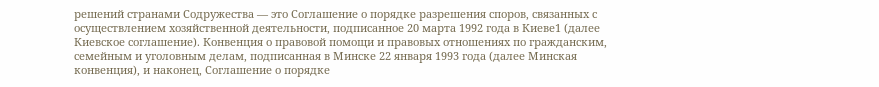решений странами Содружества — это Соглашение о порядке разрешения споров, связанных с осуществлением хозяйственной деятельности, подписанное 20 марта 1992 года в Киеве1 (далее Киевское соглашение). Конвенция о правовой помощи и правовых отношениях по гражданским, семейным и уголовным делам, подписанная в Минске 22 января 1993 года (далее Минская конвенция), и наконец, Соглашение о порядке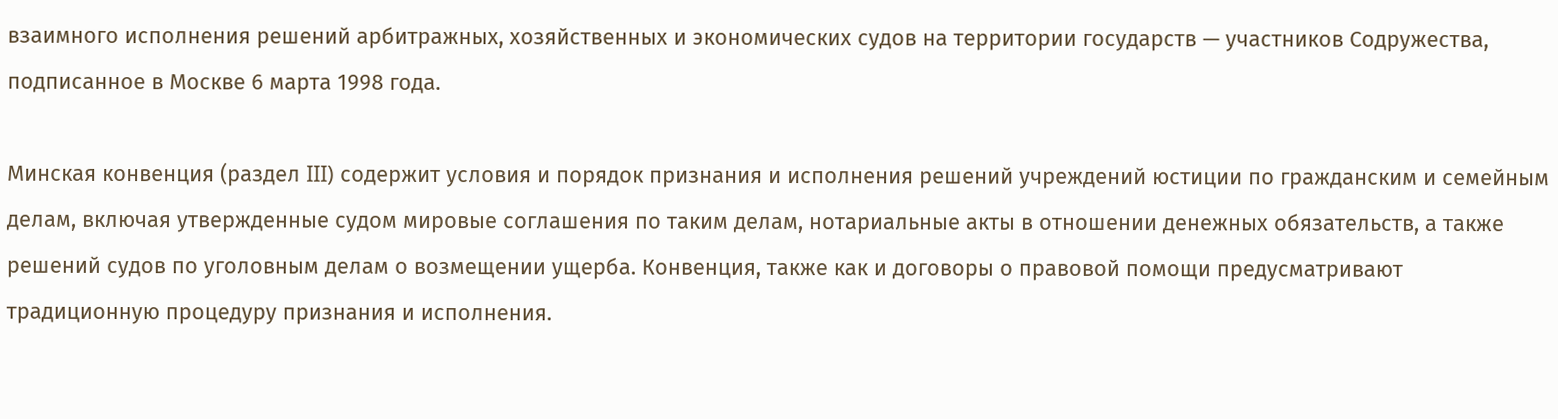взаимного исполнения решений арбитражных, хозяйственных и экономических судов на территории государств — участников Содружества, подписанное в Москве 6 марта 1998 года.

Минская конвенция (раздел III) содержит условия и порядок признания и исполнения решений учреждений юстиции по гражданским и семейным делам, включая утвержденные судом мировые соглашения по таким делам, нотариальные акты в отношении денежных обязательств, а также решений судов по уголовным делам о возмещении ущерба. Конвенция, также как и договоры о правовой помощи предусматривают традиционную процедуру признания и исполнения.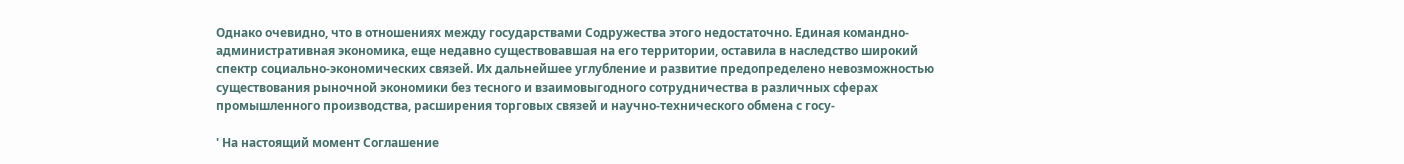Однако очевидно, что в отношениях между государствами Содружества этого недостаточно. Единая командно-административная экономика, еще недавно существовавшая на его территории, оставила в наследство широкий спектр социально-экономических связей. Их дальнейшее углубление и развитие предопределено невозможностью существования рыночной экономики без тесного и взаимовыгодного сотрудничества в различных сферах промышленного производства, расширения торговых связей и научно-технического обмена с госу-

' На настоящий момент Соглашение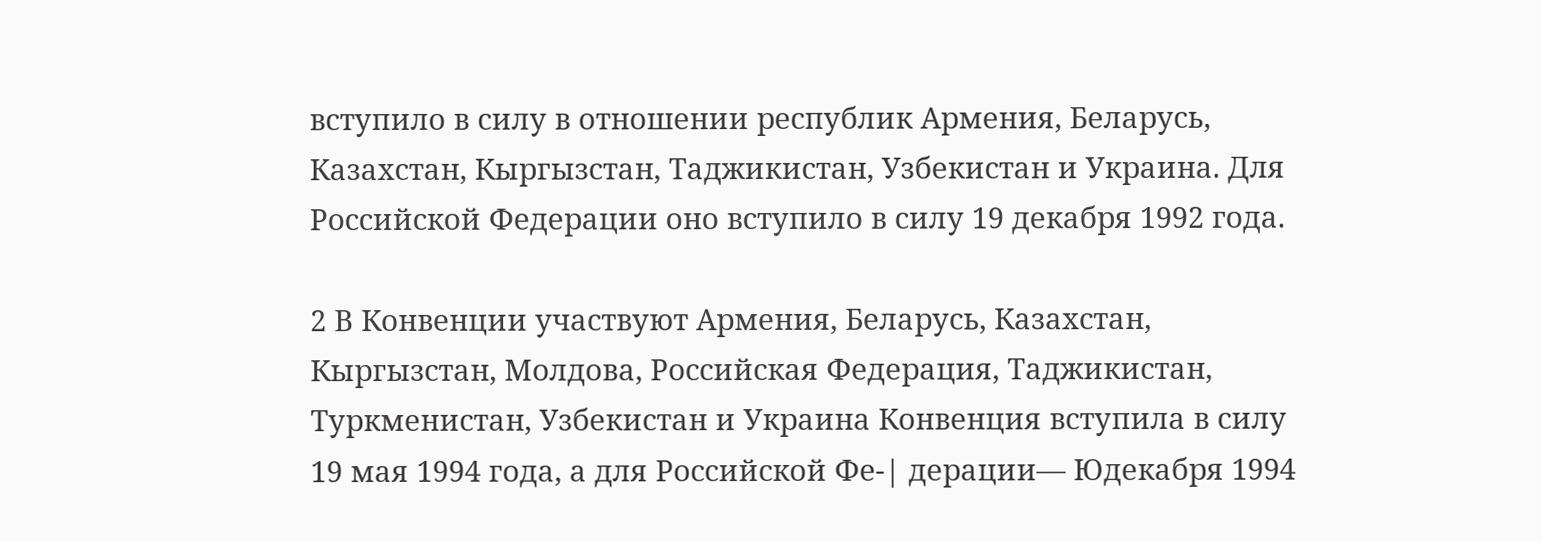вступило в силу в отношении республик Армения, Беларусь, Казахстан, Кыргызстан, Таджикистан, Узбекистан и Украина. Для Российской Федерации оно вступило в силу 19 декабря 1992 года.

2 В Конвенции участвуют Армения, Беларусь, Казахстан, Кыргызстан, Молдова, Российская Федерация, Таджикистан, Туркменистан, Узбекистан и Украина Конвенция вступила в силу 19 мая 1994 года, а для Российской Фе-| дерации— Юдекабря 1994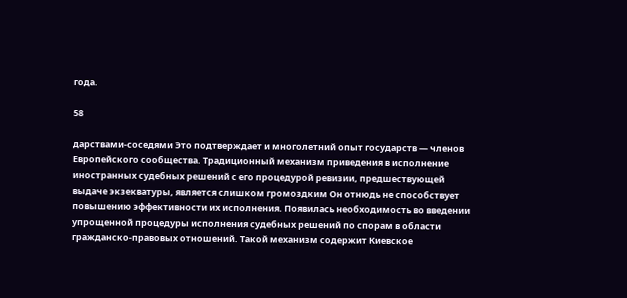года.

58

дарствами-соседями Это подтверждает и многолетний опыт государств — членов Европейского сообщества. Традиционный механизм приведения в исполнение иностранных судебных решений с его процедурой ревизии, предшествующей выдаче экзекватуры, является слишком громоздким Он отнюдь не способствует повышению эффективности их исполнения. Появилась необходимость во введении упрощенной процедуры исполнения судебных решений по спорам в области гражданско-правовых отношений. Такой механизм содержит Киевское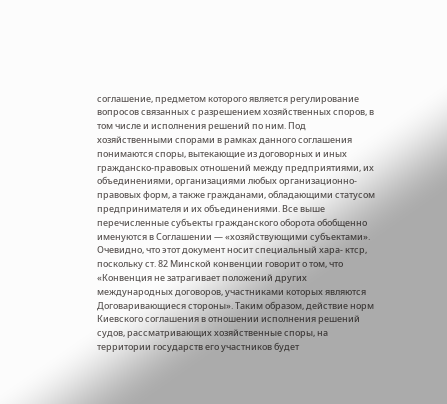соглашение, предметом которого является регулирование вопросов связанных с разрешением хозяйственных споров, в том числе и исполнения решений по ним. Под хозяйственными спорами в рамках данного соглашения понимаются споры, вытекающие из договорных и иных гражданско-правовых отношений между предприятиями, их объединениями, организациями любых организационно-правовых форм, а также гражданами, обладающими статусом предпринимателя и их объединениями. Все выше перечисленные субъекты гражданского оборота обобщенно именуются в Соглашении — «хозяйствующими субъектами». Очевидно, что этот документ носит специальный хара- ктср, поскольку ст. 82 Минской конвенции говорит о том, что «Конвенция не затрагивает положений других международных договоров, участниками которых являются Договаривающиеся стороны». Таким образом, действие норм Киевского соглашения в отношении исполнения решений судов, рассматривающих хозяйственные споры, на территории государств его участников будет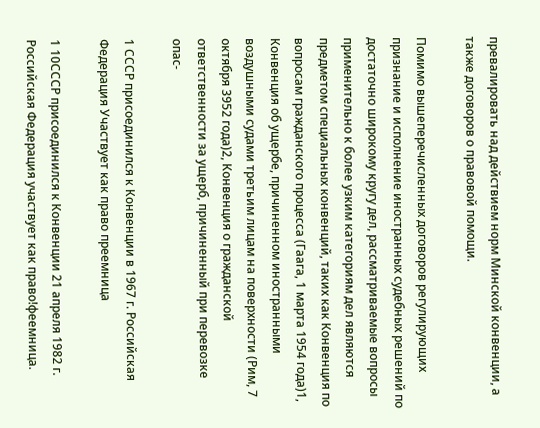превалировать над действием норм Минской конвенции, а также договоров о правовой помощи.

Помимо вышеперечисленных договоров регулирующих признание и исполнение иностранных судебных решений по достаточно широкому кругу дел, рассматриваемые вопросы применительно к более узким категориям дел являются предметом специальных конвенций, таких как Конвенция по вопросам гражданского процесса (Гаага, 1 марта 1954 года)1, Конвенция об ущербе, причиненном иностранными воздушными судами третьим лицам на поверхности (Рим, 7 октября 3952 года)2, Конвенция о гражданской ответственности за ущерб, причиненный при перевозке опас-

1 СССР присоединился к Конвенции в 1967 г. Российская Федерация Участвует как право преемница

1 10СССР присоединился к Конвенции 21 апреля 1982 г. Российская Федерация участвует как право!феемница.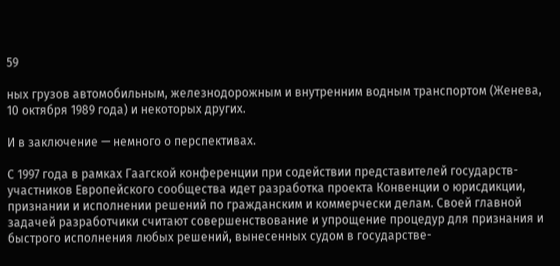59

ных грузов автомобильным, железнодорожным и внутренним водным транспортом (Женева, 10 октября 1989 года) и некоторых других.

И в заключение — немного о перспективах.

С 1997 года в рамках Гаагской конференции при содействии представителей государств-участников Европейского сообщества идет разработка проекта Конвенции о юрисдикции, признании и исполнении решений по гражданским и коммерчески делам. Своей главной задачей разработчики считают совершенствование и упрощение процедур для признания и быстрого исполнения любых решений, вынесенных судом в государстве-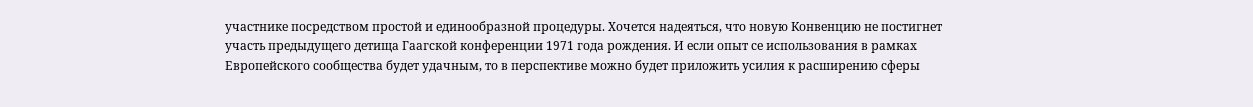участнике посредством простой и единообразной процедуры. Хочется надеяться, что новую Конвенцию не постигнет участь предыдущего детища Гаагской конференции 1971 года рождения. И если опыт се использования в рамках Европейского сообщества будет удачным, то в перспективе можно будет приложить усилия к расширению сферы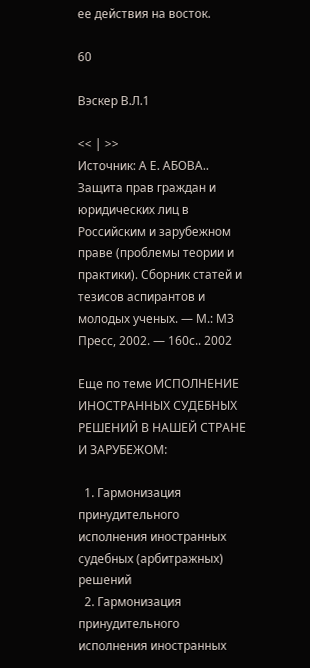ее действия на восток.

60

Вэскер В.Л.1

<< | >>
Источник: А Е. АБОВА.. Защита прав граждан и юридических лиц в Российским и зарубежном праве (проблемы теории и практики). Сборник статей и тезисов аспирантов и молодых ученых. — М.: МЗ Пресс, 2002. — 160с.. 2002

Еще по теме ИСПОЛНЕНИЕ ИНОСТРАННЫХ СУДЕБНЫХ РЕШЕНИЙ В НАШЕЙ СТРАНЕ И ЗАРУБЕЖОМ:

  1. Гармонизация принудительного исполнения иностранных судебных (арбитражных) решений
  2. Гармонизация принудительного исполнения иностранных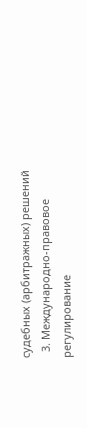судебных (арбитражных) решений
  3. Международно-правовое регулирование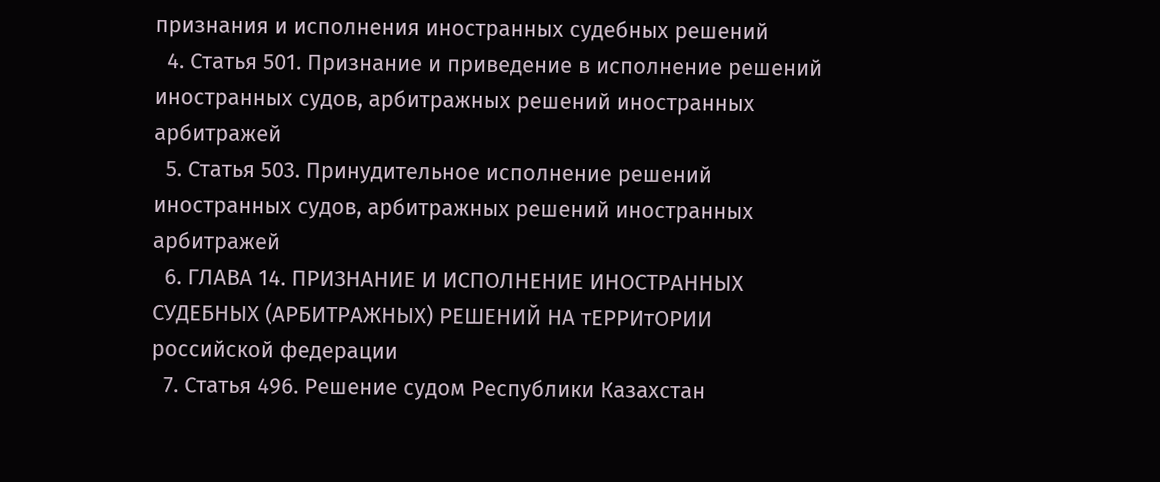признания и исполнения иностранных судебных решений
  4. Статья 501. Признание и приведение в исполнение решений иностранных судов, арбитражных решений иностранных арбитражей
  5. Статья 503. Принудительное исполнение решений иностранных судов, арбитражных решений иностранных арбитражей
  6. ГЛАВА 14. ПРИЗНАНИЕ И ИСПОЛНЕНИЕ ИНОСТРАННЫХ СУДЕБНЫХ (АРБИТРАЖНЫХ) РЕШЕНИЙ НА тЕРРИтОРИИ российской федерации
  7. Статья 496. Решение судом Республики Казахстан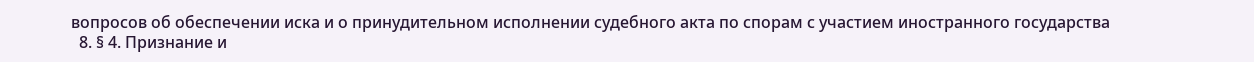вопросов об обеспечении иска и о принудительном исполнении судебного акта по спорам с участием иностранного государства
  8. § 4. Признание и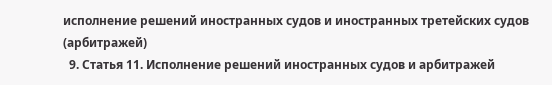исполнение решений иностранных судов и иностранных третейских судов (арбитражей)
  9. Статья 11. Исполнение решений иностранных судов и арбитражей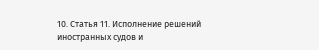10. Статья 11. Исполнение решений иностранных судов и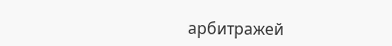арбитражей